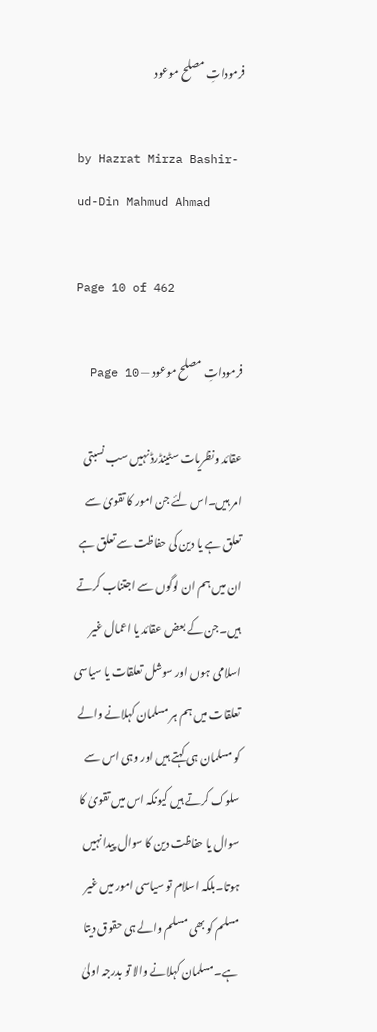فرموداتِ مصلح موعود

by Hazrat Mirza Bashir-ud-Din Mahmud Ahmad

Page 10 of 462

فرموداتِ مصلح موعود — Page 10

عقائد ونظریات سٹینڈرڈ نہیں سب نسبتی امر ہیں۔اس لئے جن امور کا تقویٰ سے تعلق ہے یا دین کی حفاظت سے تعلق ہے ان میں ہم ان لوگوں سے اجتناب کرتے ہیں۔جن کے بعض عقائد یا اعمال غیر اسلامی ہوں اور سوشل تعلقات یا سیاسی تعلقات میں ہم ہر مسلمان کہلانے والے کو مسلمان ہی کہتے ہیں اور وہی اس سے سلوک کرتے ہیں کیونکہ اس میں تقویٰ کا سوال یا حفاظت دین کا سوال پیدا نہیں ہوتا۔بلکہ اسلام تو سیاسی امور میں غیر مسلم کو بھی مسلم والے ہی حقوق دیتا ہے۔مسلمان کہلانے والا تو بدرجہ اولیٰ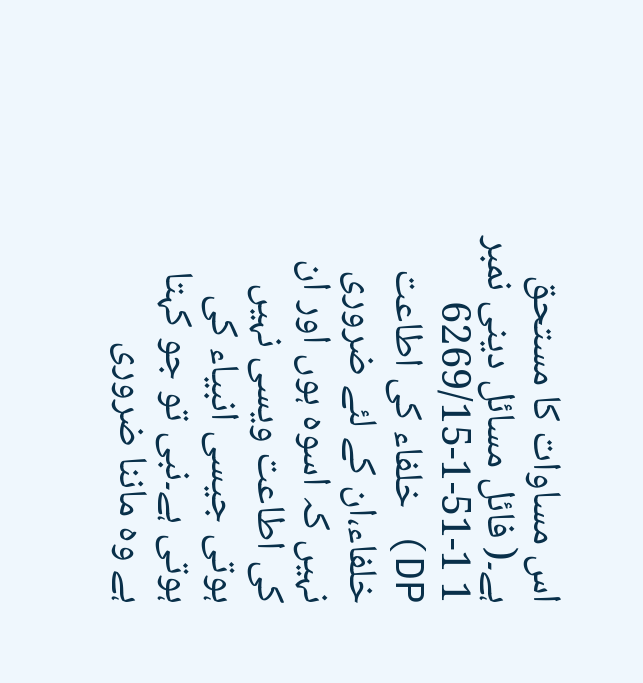اس مساوات کا مستحق ہے۔( فائل مسائل دینی نمبر 1 1-51-1-6269/15 DP) خلفاء کی اطاعت خلفاء،ان کے لئے ضروری نہیں کہ اسوہ ہوں اور ان کی اطاعت ویسی نہیں ہوتی جیسی انبیاء کی ہوتی ہے۔نبی تو جو کہتا ہے وہ ماننا ضروری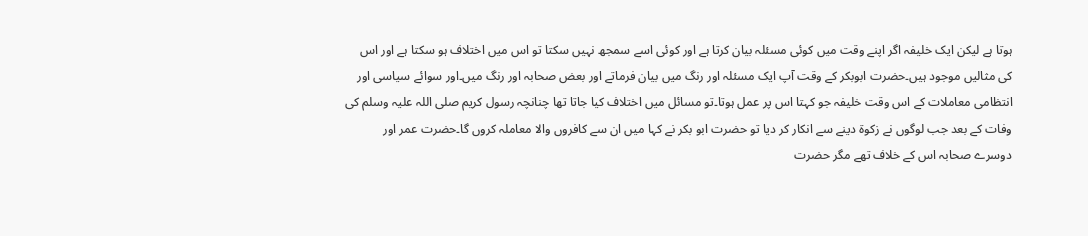ہوتا ہے لیکن ایک خلیفہ اگر اپنے وقت میں کوئی مسئلہ بیان کرتا ہے اور کوئی اسے سمجھ نہیں سکتا تو اس میں اختلاف ہو سکتا ہے اور اس کی مثالیں موجود ہیں۔حضرت ابوبکر کے وقت آپ ایک مسئلہ اور رنگ میں بیان فرماتے اور بعض صحابہ اور رنگ میں۔اور سوائے سیاسی اور انتظامی معاملات کے اس وقت خلیفہ جو کہتا اس پر عمل ہوتا۔تو مسائل میں اختلاف کیا جاتا تھا چنانچہ رسول کریم صلی اللہ علیہ وسلم کی وفات کے بعد جب لوگوں نے زکوۃ دینے سے انکار کر دیا تو حضرت ابو بکر نے کہا میں ان سے کافروں والا معاملہ کروں گا۔حضرت عمر اور دوسرے صحابہ اس کے خلاف تھے مگر حضرت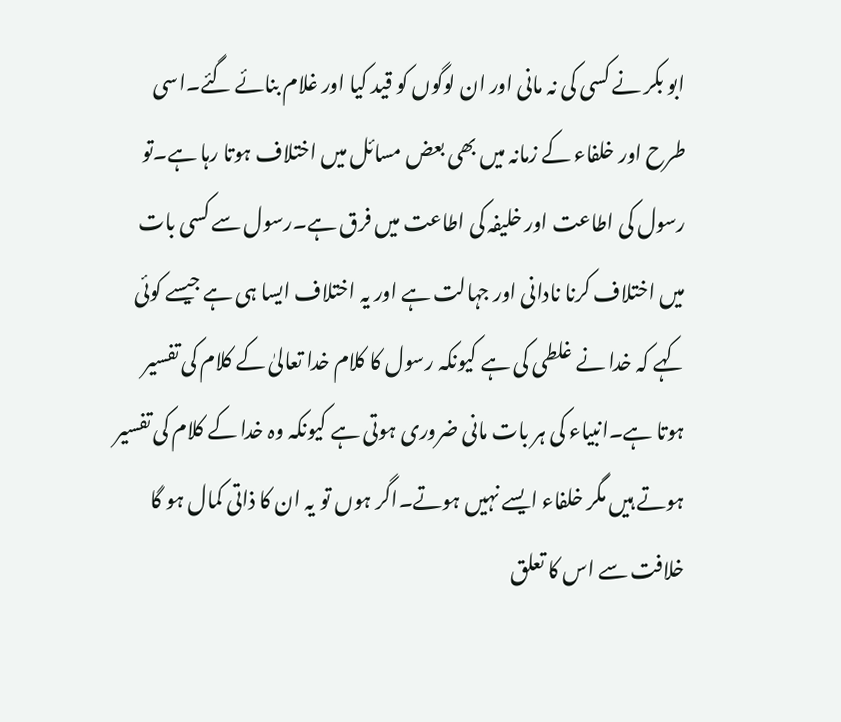ابو بکر نے کسی کی نہ مانی اور ان لوگوں کو قید کیا اور غلام بنائے گئے۔اسی طرح اور خلفاء کے زمانہ میں بھی بعض مسائل میں اختلاف ہوتا رہا ہے۔تو رسول کی اطاعت اور خلیفہ کی اطاعت میں فرق ہے۔رسول سے کسی بات میں اختلاف کرنا نادانی اور جہالت ہے اور یہ اختلاف ایسا ہی ہے جیسے کوئی کہے کہ خدا نے غلطی کی ہے کیونکہ رسول کا کلام خدا تعالیٰ کے کلام کی تفسیر ہوتا ہے۔انبیاء کی ہر بات مانی ضروری ہوتی ہے کیونکہ وہ خدا کے کلام کی تفسیر ہوتے ہیں مگر خلفاء ایسے نہیں ہوتے۔اگر ہوں تو یہ ان کا ذاتی کمال ہو گا خلافت سے اس کا تعلق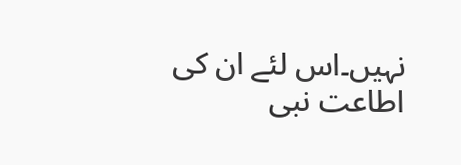نہیں۔اس لئے ان کی اطاعت نبی